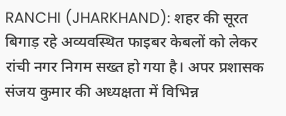RANCHI (JHARKHAND): शहर की सूरत बिगाड़ रहे अव्यवस्थित फाइबर केबलों को लेकर रांची नगर निगम सख्त हो गया है। अपर प्रशासक संजय कुमार की अध्यक्षता में विभिन्न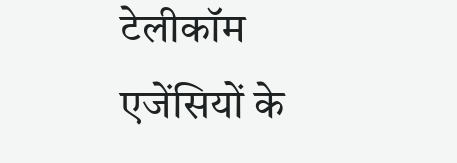टेलीकॉम एजेंसियों के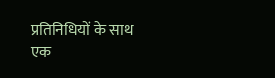प्रतिनिधियों के साथ एक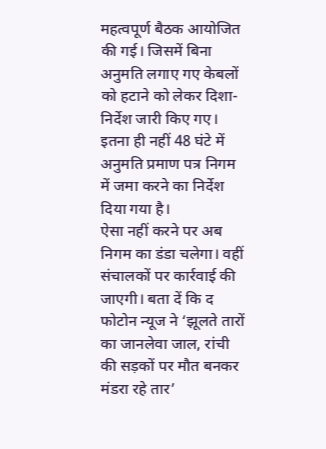महत्वपूर्ण बैठक आयोजित की गई। जिसमें बिना अनुमति लगाए गए केबलों को हटाने को लेकर दिशा-निर्देश जारी किए गए। इतना ही नहीं 48 घंटे में अनुमति प्रमाण पत्र निगम में जमा करने का निर्देश दिया गया है।
ऐसा नहीं करने पर अब निगम का डंडा चलेगा। वहीं संचालकों पर कार्रवाई की जाएगी। बता दें कि द फोटोन न्यूज ने ‘झूलते तारों का जानलेवा जाल, रांची की सड़कों पर मौत बनकर मंडरा रहे तार’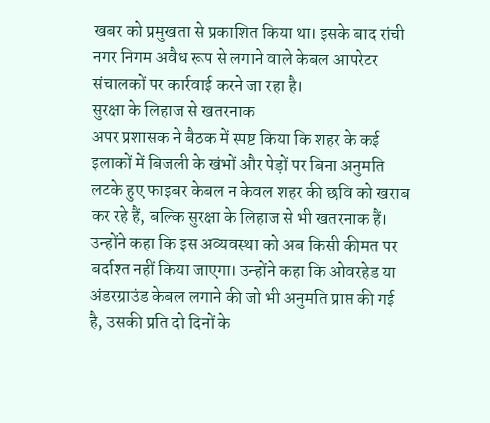खबर को प्रमुखता से प्रकाशित किया था। इसके बाद रांची नगर निगम अवैध रूप से लगाने वाले केबल आपरेटर संचालकों पर कार्रवाई करने जा रहा है।
सुरक्षा के लिहाज से खतरनाक
अपर प्रशासक ने बैठक में स्पष्ट किया कि शहर के कई इलाकों में बिजली के खंभों और पेड़ों पर बिना अनुमति लटके हुए फाइबर केबल न केवल शहर की छवि को खराब कर रहे हैं, बल्कि सुरक्षा के लिहाज से भी खतरनाक हैं। उन्होंने कहा कि इस अव्यवस्था को अब किसी कीमत पर बर्दाश्त नहीं किया जाएगा। उन्होंने कहा कि ओवरहेड या अंडरग्राउंड केबल लगाने की जो भी अनुमति प्राप्त की गई है, उसकी प्रति दो दिनों के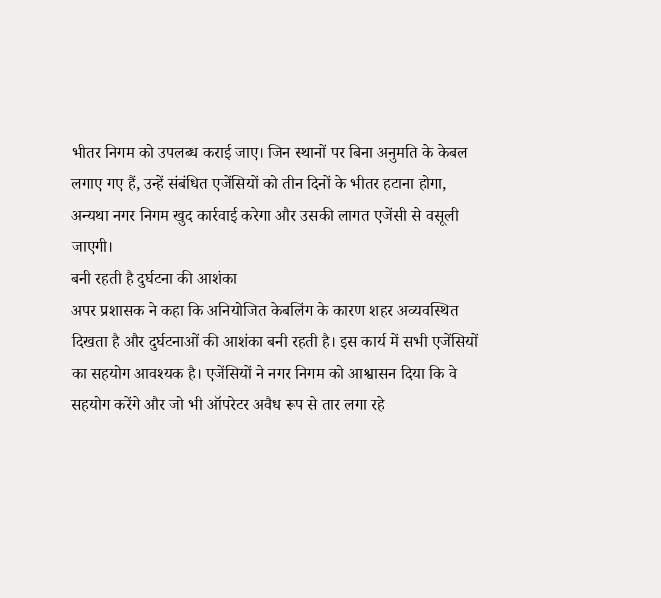भीतर निगम को उपलब्ध कराई जाए। जिन स्थानों पर बिना अनुमति के केबल लगाए गए हैं, उन्हें संबंधित एजेंसियों को तीन दिनों के भीतर हटाना होगा, अन्यथा नगर निगम खुद कार्रवाई करेगा और उसकी लागत एजेंसी से वसूली जाएगी।
बनी रहती है दुर्घटना की आशंका
अपर प्रशासक ने कहा कि अनियोजित केबलिंग के कारण शहर अव्यवस्थित दिखता है और दुर्घटनाओं की आशंका बनी रहती है। इस कार्य में सभी एजेंसियों का सहयोग आवश्यक है। एजेंसियों ने नगर निगम को आश्वासन दिया कि वे सहयोग करेंगे और जो भी ऑपरेटर अवैध रूप से तार लगा रहे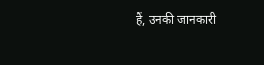हैं, उनकी जानकारी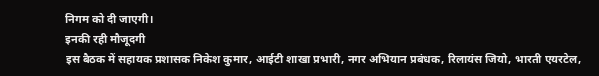निगम को दी जाएगी।
इनकी रही मौजूदगी
इस बैठक में सहायक प्रशासक निकेश कुमार, आईटी शाखा प्रभारी, नगर अभियान प्रबंधक, रिलायंस जियो, भारती एयरटेल,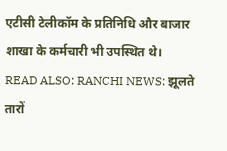एटीसी टेलीकॉम के प्रतिनिधि और बाजार शाखा के कर्मचारी भी उपस्थित थे।
READ ALSO: RANCHI NEWS: झूलते तारों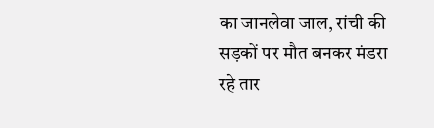का जानलेवा जाल, रांची की सड़कों पर मौत बनकर मंडरा रहे तार